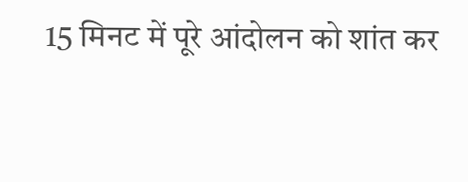15 मिनट में पूरे आंदोलन को शांत कर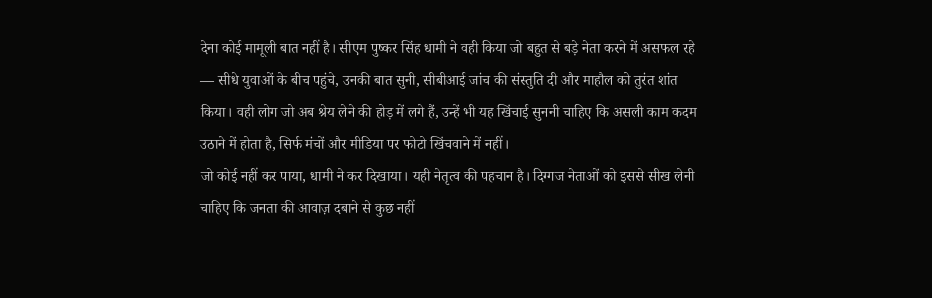देना कोई मामूली बात नहीं है। सीएम पुष्कर सिंह धामी ने वही किया जो बहुत से बड़े नेता करने में असफल रहे — सीधे युवाओं के बीच पहुंचे, उनकी बात सुनी, सीबीआई जांच की संस्तुति दी और माहौल को तुरंत शांत किया। वही लोग जो अब श्रेय लेने की होड़ में लगे हैं, उन्हें भी यह खिंचाई सुननी चाहिए कि असली काम कदम उठाने में होता है, सिर्फ मंचों और मीडिया पर फोटो खिंचवाने में नहीं।
जो कोई नहीं कर पाया, धामी ने कर दिखाया। यही नेतृत्व की पहचान है। दिग्गज नेताओं को इससे सीख लेनी चाहिए कि जनता की आवाज़ दबाने से कुछ नहीं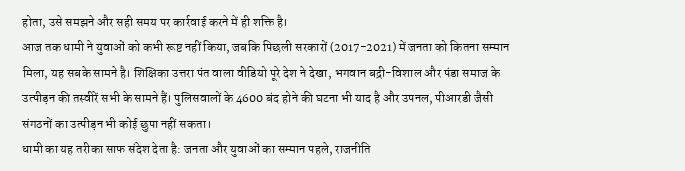होता, उसे समझने और सही समय पर कार्रवाई करने में ही शक्ति है।
आज तक धामी ने युवाओं को कभी रूष्ट नहीं किया, जबकि पिछली सरकारों (2017-2021) में जनता को कितना सम्मान मिला, यह सबके सामने है। शिक्षिका उत्तरा पंत वाला वीडियो पूरे देश ने देखा, भगवान बद्री-विशाल और पंडा समाज के उत्पीड़न की तस्वीरें सभी के सामने हैं। पुलिसवालों के 4600 बंद होने की घटना भी याद है और उपनल, पीआरडी जैसी संगठनों का उत्पीड़न भी कोई छुपा नहीं सकता।
धामी का यह तरीका साफ संदेश देता है: जनता और युवाओं का सम्मान पहले, राजनीति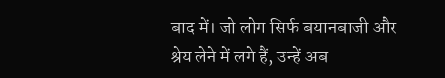बाद में। जो लोग सिर्फ बयानबाजी और श्रेय लेने में लगे हैं, उन्हें अब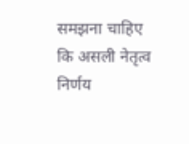समझना चाहिए कि असली नेतृत्व निर्णय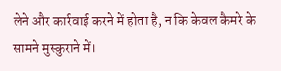लेने और कार्रवाई करने में होता है, न कि केवल कैमरे के सामने मुस्कुराने में।